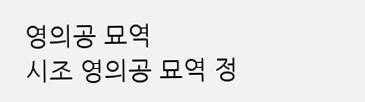영의공 묘역
시조 영의공 묘역 정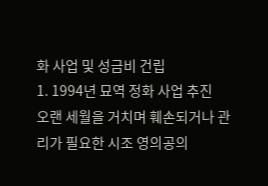화 사업 및 성금비 건립
1. 1994년 묘역 정화 사업 추진
오랜 세월을 거치며 훼손되거나 관리가 필요한 시조 영의공의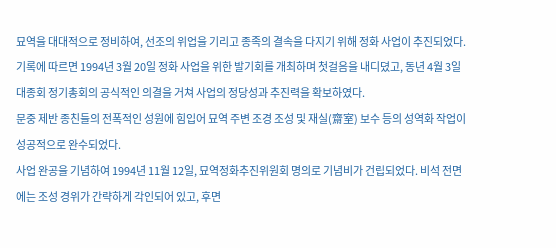묘역을 대대적으로 정비하여, 선조의 위업을 기리고 종족의 결속을 다지기 위해 정화 사업이 추진되었다.
기록에 따르면 1994년 3월 20일 정화 사업을 위한 발기회를 개최하며 첫걸음을 내디뎠고, 동년 4월 3일 대종회 정기총회의 공식적인 의결을 거쳐 사업의 정당성과 추진력을 확보하였다.
문중 제반 종친들의 전폭적인 성원에 힘입어 묘역 주변 조경 조성 및 재실(齋室) 보수 등의 성역화 작업이 성공적으로 완수되었다.
사업 완공을 기념하여 1994년 11월 12일, 묘역정화추진위원회 명의로 기념비가 건립되었다. 비석 전면에는 조성 경위가 간략하게 각인되어 있고, 후면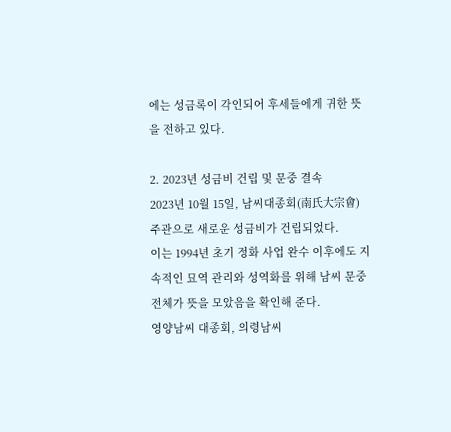에는 성금록이 각인되어 후세들에게 귀한 뜻을 전하고 있다.

2. 2023년 성금비 건립 및 문중 결속
2023년 10월 15일, 남씨대종회(南氏大宗會) 주관으로 새로운 성금비가 건립되었다.
이는 1994년 초기 정화 사업 완수 이후에도 지속적인 묘역 관리와 성역화를 위해 남씨 문중 전체가 뜻을 모았음을 확인해 준다.
영양남씨 대종회, 의령남씨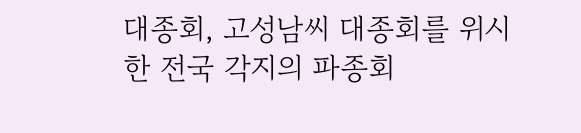대종회, 고성남씨 대종회를 위시한 전국 각지의 파종회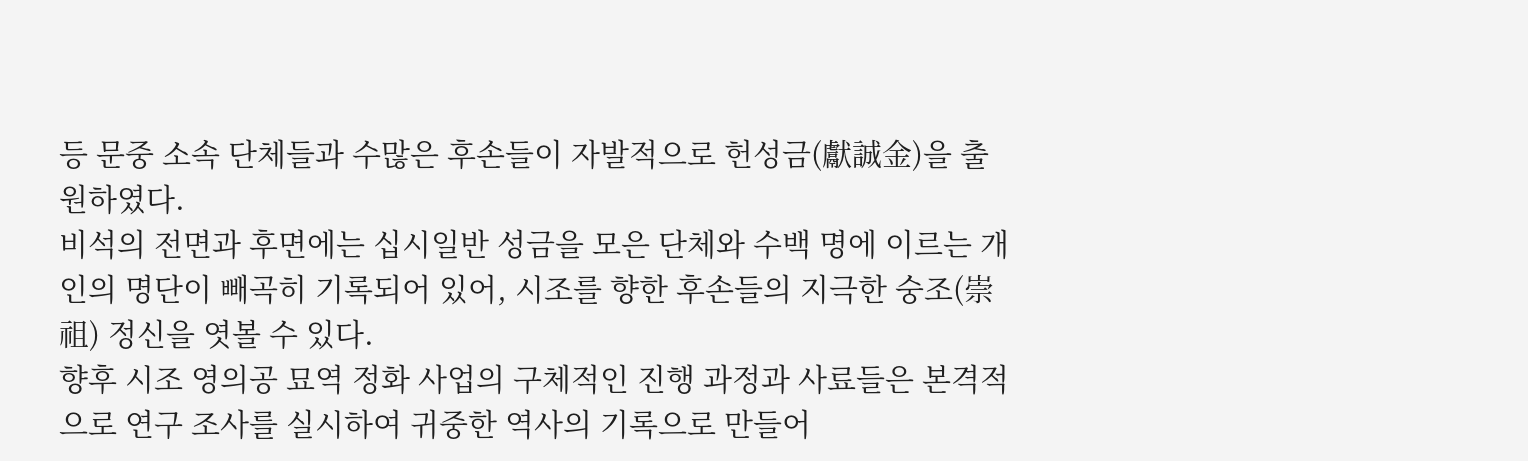등 문중 소속 단체들과 수많은 후손들이 자발적으로 헌성금(獻誠金)을 출원하였다.
비석의 전면과 후면에는 십시일반 성금을 모은 단체와 수백 명에 이르는 개인의 명단이 빼곡히 기록되어 있어, 시조를 향한 후손들의 지극한 숭조(崇祖) 정신을 엿볼 수 있다.
향후 시조 영의공 묘역 정화 사업의 구체적인 진행 과정과 사료들은 본격적으로 연구 조사를 실시하여 귀중한 역사의 기록으로 만들어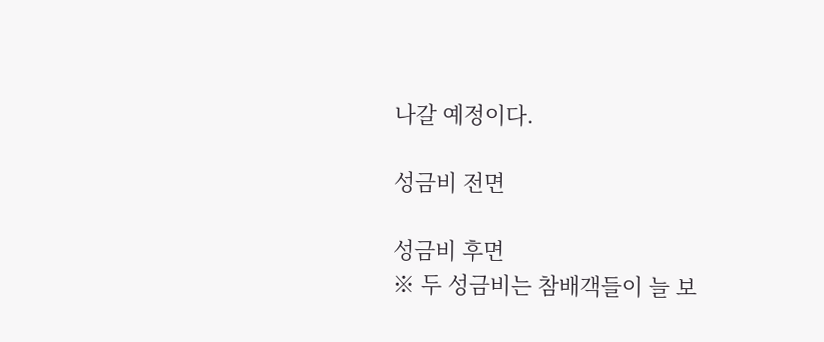나갈 예정이다.

성금비 전면

성금비 후면
※ 두 성금비는 참배객들이 늘 보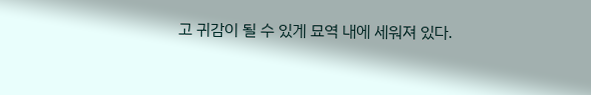고 귀감이 될 수 있게 묘역 내에 세워져 있다.